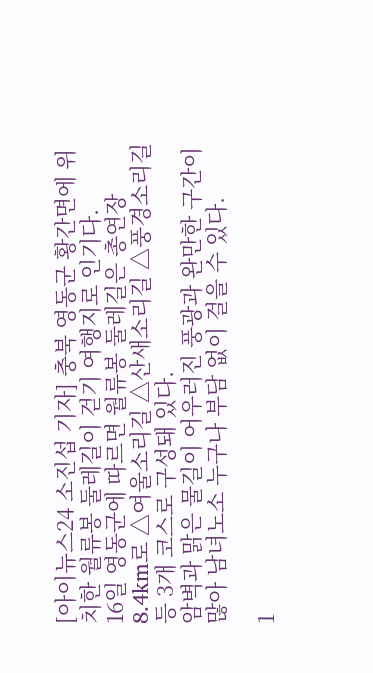[아이뉴스24 소진섭 기자] 충북 영동군 황간면에 위치한 월류봉 둘레길이 걷기 여행지로 인기다.
16일 영동군에 따르면 월류봉 둘레길은 총연장 8.4km로 △여울소리길 △산새소리길 △풍경소리길 등 3개 코스로 구성돼 있다.
암벽과 맑은 물길이 어우러진 풍광과 완만한 구간이 많아 남녀노소 누구나 부담 없이 걸을 수 있다.

1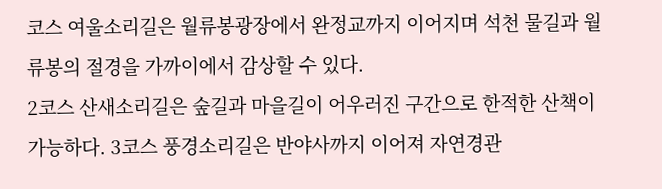코스 여울소리길은 월류봉광장에서 완정교까지 이어지며 석천 물길과 월류봉의 절경을 가까이에서 감상할 수 있다.
2코스 산새소리길은 숲길과 마을길이 어우러진 구간으로 한적한 산책이 가능하다. 3코스 풍경소리길은 반야사까지 이어져 자연경관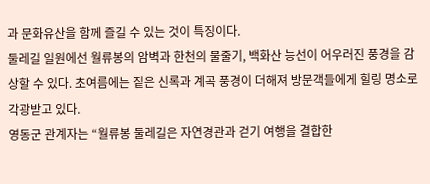과 문화유산을 함께 즐길 수 있는 것이 특징이다.
둘레길 일원에선 월류봉의 암벽과 한천의 물줄기, 백화산 능선이 어우러진 풍경을 감상할 수 있다. 초여름에는 짙은 신록과 계곡 풍경이 더해져 방문객들에게 힐링 명소로 각광받고 있다.
영동군 관계자는 “월류봉 둘레길은 자연경관과 걷기 여행을 결합한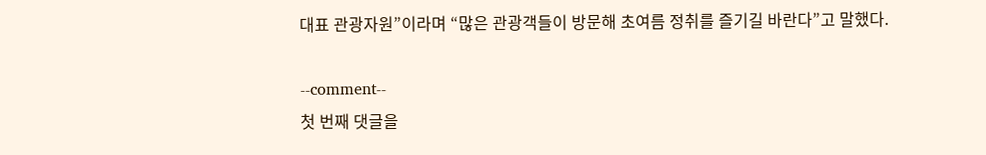대표 관광자원”이라며 “많은 관광객들이 방문해 초여름 정취를 즐기길 바란다”고 말했다.

--comment--
첫 번째 댓글을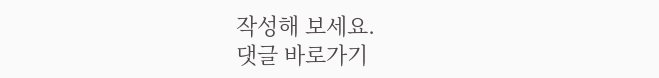작성해 보세요.
댓글 바로가기